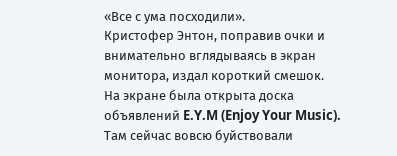«Все с ума посходили».
Кристофер Энтон, поправив очки и внимательно вглядываясь в экран монитора, издал короткий смешок.
На экране была открыта доска объявлений E.Y.M (Enjoy Your Music).
Там сейчас вовсю буйствовали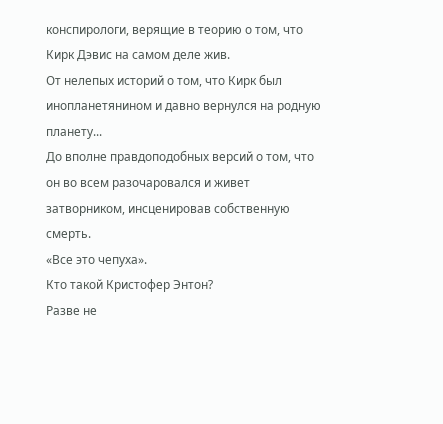конспирологи, верящие в теорию о том, что Кирк Дэвис на самом деле жив.
От нелепых историй о том, что Кирк был инопланетянином и давно вернулся на родную планету...
До вполне правдоподобных версий о том, что он во всем разочаровался и живет затворником, инсценировав собственную смерть.
«Все это чепуха».
Кто такой Кристофер Энтон?
Разве не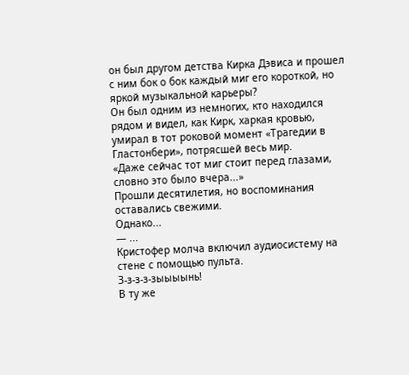он был другом детства Кирка Дэвиса и прошел с ним бок о бок каждый миг его короткой, но яркой музыкальной карьеры?
Он был одним из немногих, кто находился рядом и видел, как Кирк, харкая кровью, умирал в тот роковой момент «Трагедии в Гластонбери», потрясшей весь мир.
«Даже сейчас тот миг стоит перед глазами, словно это было вчера...»
Прошли десятилетия, но воспоминания оставались свежими.
Однако...
— ...
Кристофер молча включил аудиосистему на стене с помощью пульта.
З-з-з-з-зыыыынь!
В ту же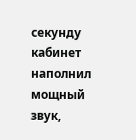секунду кабинет наполнил мощный звук,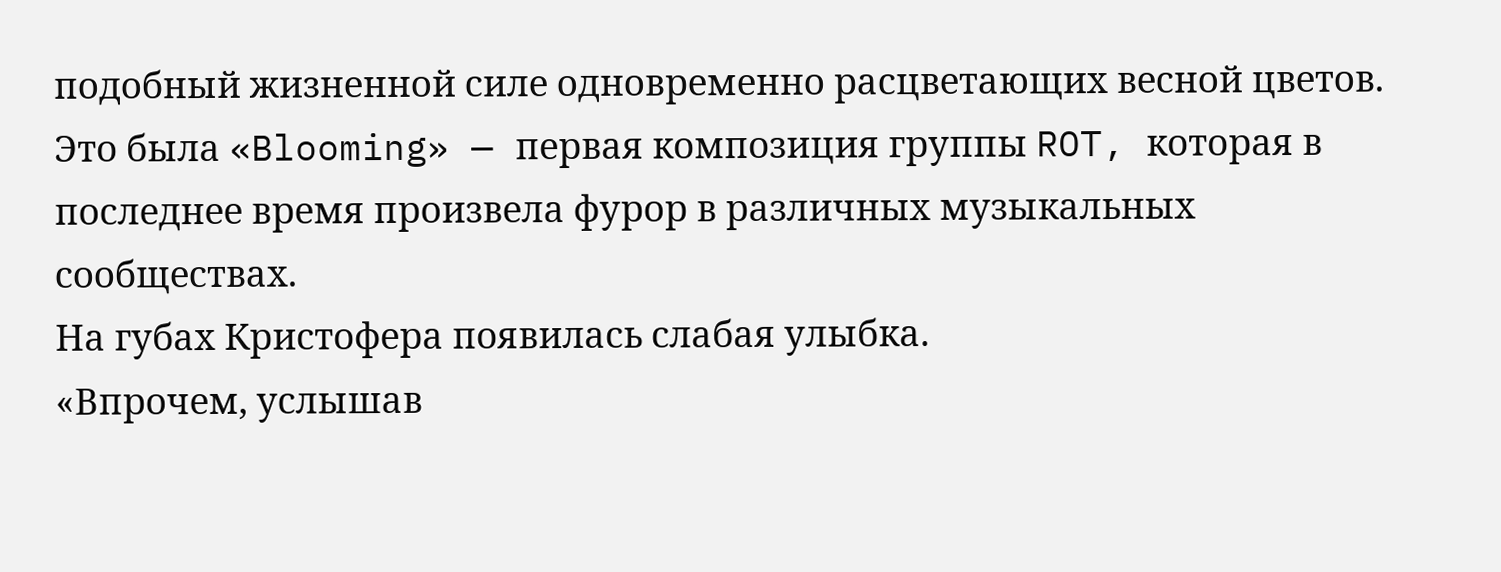подобный жизненной силе одновременно расцветающих весной цветов.
Это была «Blooming» — первая композиция группы ROT, которая в последнее время произвела фурор в различных музыкальных сообществах.
На губах Кристофера появилась слабая улыбка.
«Впрочем, услышав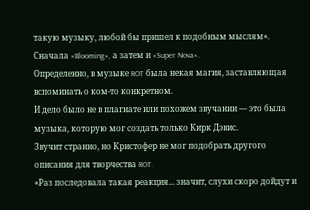такую музыку, любой бы пришел к подобным мыслям».
Сначала «Blooming», а затем и «Super Nova».
Определенно, в музыке ROT была некая магия, заставляющая вспоминать о ком-то конкретном.
И дело было не в плагиате или похожем звучании — это была музыка, которую мог создать только Кирк Дэвис.
Звучит странно, но Кристофер не мог подобрать другого описания для творчества ROT.
«Раз последовала такая реакция... значит, слухи скоро дойдут и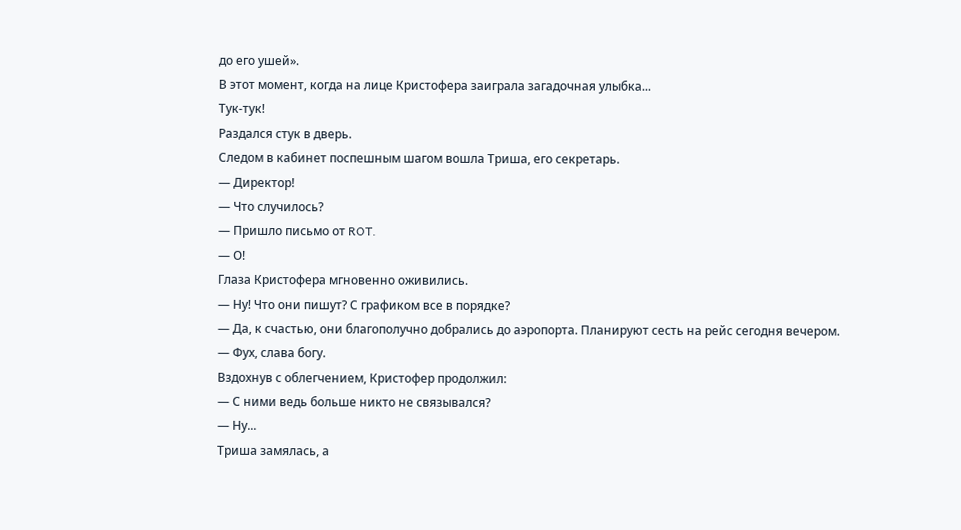до его ушей».
В этот момент, когда на лице Кристофера заиграла загадочная улыбка...
Тук-тук!
Раздался стук в дверь.
Следом в кабинет поспешным шагом вошла Триша, его секретарь.
— Директор!
— Что случилось?
— Пришло письмо от ROT.
— О!
Глаза Кристофера мгновенно оживились.
— Ну! Что они пишут? С графиком все в порядке?
— Да, к счастью, они благополучно добрались до аэропорта. Планируют сесть на рейс сегодня вечером.
— Фух, слава богу.
Вздохнув с облегчением, Кристофер продолжил:
— С ними ведь больше никто не связывался?
— Ну...
Триша замялась, а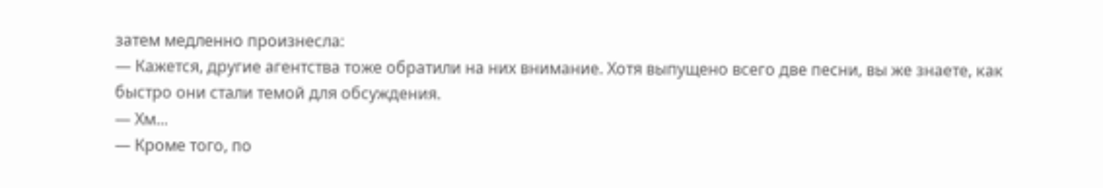затем медленно произнесла:
— Кажется, другие агентства тоже обратили на них внимание. Хотя выпущено всего две песни, вы же знаете, как быстро они стали темой для обсуждения.
— Хм...
— Кроме того, по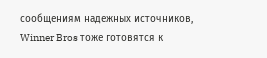сообщениям надежных источников, Winner Bros тоже готовятся к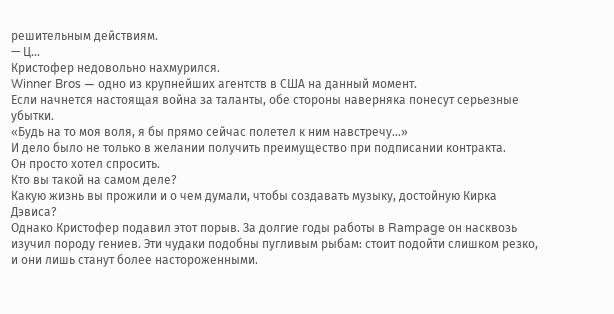решительным действиям.
— Ц...
Кристофер недовольно нахмурился.
Winner Bros — одно из крупнейших агентств в США на данный момент.
Если начнется настоящая война за таланты, обе стороны наверняка понесут серьезные убытки.
«Будь на то моя воля, я бы прямо сейчас полетел к ним навстречу...»
И дело было не только в желании получить преимущество при подписании контракта.
Он просто хотел спросить.
Кто вы такой на самом деле?
Какую жизнь вы прожили и о чем думали, чтобы создавать музыку, достойную Кирка Дэвиса?
Однако Кристофер подавил этот порыв. За долгие годы работы в Rampage он насквозь изучил породу гениев. Эти чудаки подобны пугливым рыбам: стоит подойти слишком резко, и они лишь станут более настороженными.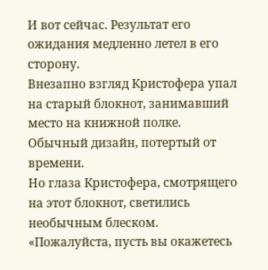И вот сейчас. Результат его ожидания медленно летел в его сторону.
Внезапно взгляд Кристофера упал на старый блокнот, занимавший место на книжной полке.
Обычный дизайн, потертый от времени.
Но глаза Кристофера, смотрящего на этот блокнот, светились необычным блеском.
«Пожалуйста, пусть вы окажетесь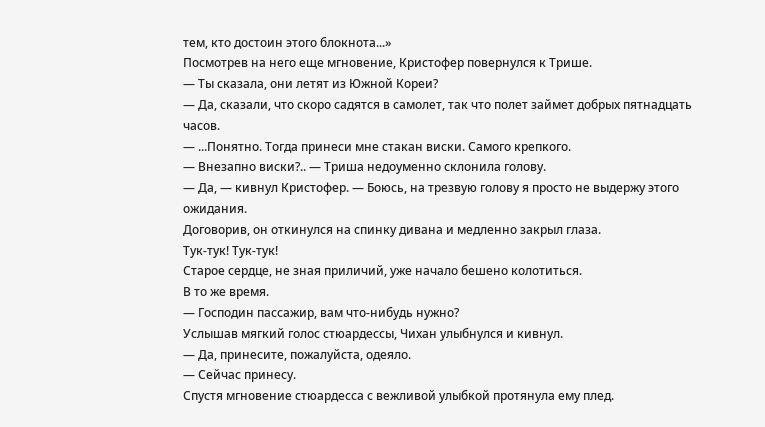тем, кто достоин этого блокнота...»
Посмотрев на него еще мгновение, Кристофер повернулся к Трише.
— Ты сказала, они летят из Южной Кореи?
— Да, сказали, что скоро садятся в самолет, так что полет займет добрых пятнадцать часов.
— ...Понятно. Тогда принеси мне стакан виски. Самого крепкого.
— Внезапно виски?.. — Триша недоуменно склонила голову.
— Да, — кивнул Кристофер. — Боюсь, на трезвую голову я просто не выдержу этого ожидания.
Договорив, он откинулся на спинку дивана и медленно закрыл глаза.
Тук-тук! Тук-тук!
Старое сердце, не зная приличий, уже начало бешено колотиться.
В то же время.
— Господин пассажир, вам что-нибудь нужно?
Услышав мягкий голос стюардессы, Чихан улыбнулся и кивнул.
— Да, принесите, пожалуйста, одеяло.
— Сейчас принесу.
Спустя мгновение стюардесса с вежливой улыбкой протянула ему плед.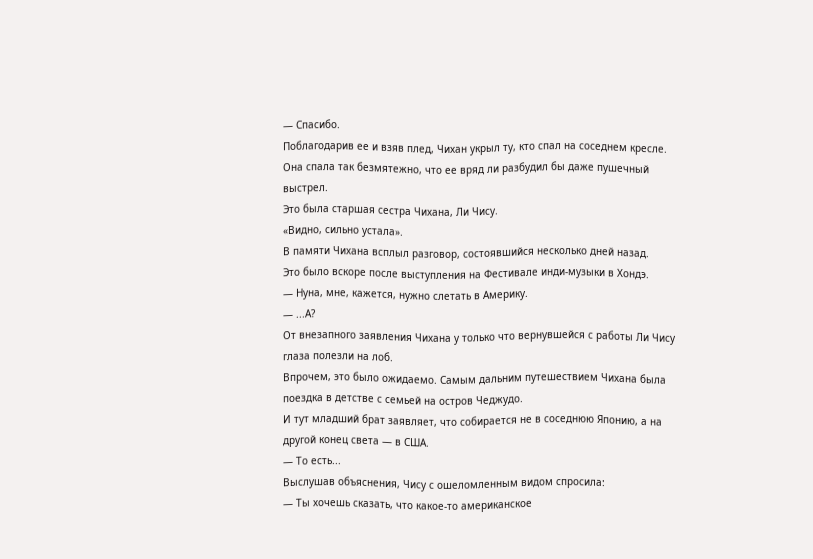— Спасибо.
Поблагодарив ее и взяв плед, Чихан укрыл ту, кто спал на соседнем кресле.
Она спала так безмятежно, что ее вряд ли разбудил бы даже пушечный выстрел.
Это была старшая сестра Чихана, Ли Чису.
«Видно, сильно устала».
В памяти Чихана всплыл разговор, состоявшийся несколько дней назад.
Это было вскоре после выступления на Фестивале инди-музыки в Хондэ.
— Нуна, мне, кажется, нужно слетать в Америку.
— ...А?
От внезапного заявления Чихана у только что вернувшейся с работы Ли Чису глаза полезли на лоб.
Впрочем, это было ожидаемо. Самым дальним путешествием Чихана была поездка в детстве с семьей на остров Чеджудо.
И тут младший брат заявляет, что собирается не в соседнюю Японию, а на другой конец света — в США.
— То есть...
Выслушав объяснения, Чису с ошеломленным видом спросила:
— Ты хочешь сказать, что какое-то американское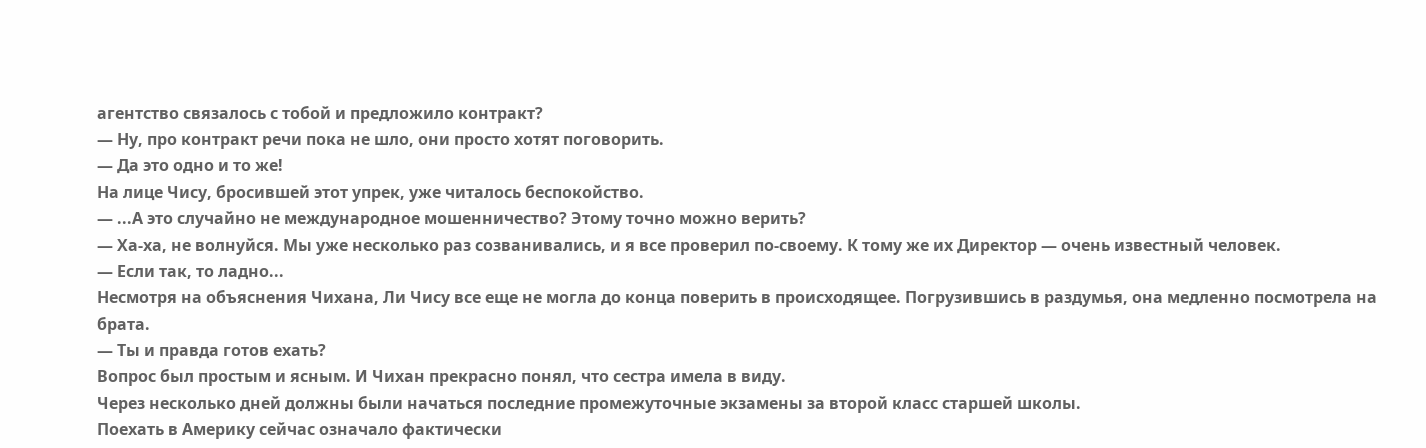агентство связалось с тобой и предложило контракт?
— Ну, про контракт речи пока не шло, они просто хотят поговорить.
— Да это одно и то же!
На лице Чису, бросившей этот упрек, уже читалось беспокойство.
— ...А это случайно не международное мошенничество? Этому точно можно верить?
— Ха-ха, не волнуйся. Мы уже несколько раз созванивались, и я все проверил по-своему. К тому же их Директор — очень известный человек.
— Если так, то ладно...
Несмотря на объяснения Чихана, Ли Чису все еще не могла до конца поверить в происходящее. Погрузившись в раздумья, она медленно посмотрела на брата.
— Ты и правда готов ехать?
Вопрос был простым и ясным. И Чихан прекрасно понял, что сестра имела в виду.
Через несколько дней должны были начаться последние промежуточные экзамены за второй класс старшей школы.
Поехать в Америку сейчас означало фактически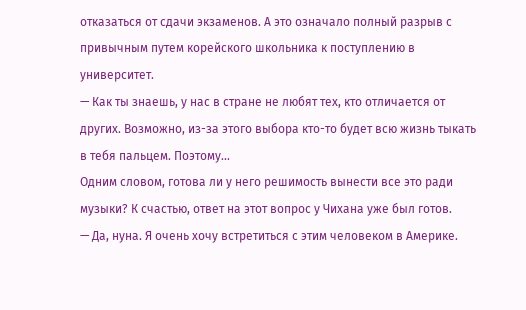отказаться от сдачи экзаменов. А это означало полный разрыв с привычным путем корейского школьника к поступлению в университет.
— Как ты знаешь, у нас в стране не любят тех, кто отличается от других. Возможно, из-за этого выбора кто-то будет всю жизнь тыкать в тебя пальцем. Поэтому...
Одним словом, готова ли у него решимость вынести все это ради музыки? К счастью, ответ на этот вопрос у Чихана уже был готов.
— Да, нуна. Я очень хочу встретиться с этим человеком в Америке.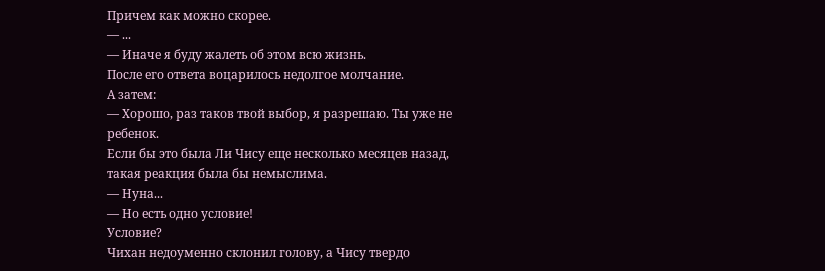Причем как можно скорее.
— ...
— Иначе я буду жалеть об этом всю жизнь.
После его ответа воцарилось недолгое молчание.
А затем:
— Хорошо, раз таков твой выбор, я разрешаю. Ты уже не ребенок.
Если бы это была Ли Чису еще несколько месяцев назад, такая реакция была бы немыслима.
— Нуна...
— Но есть одно условие!
Условие?
Чихан недоуменно склонил голову, а Чису твердо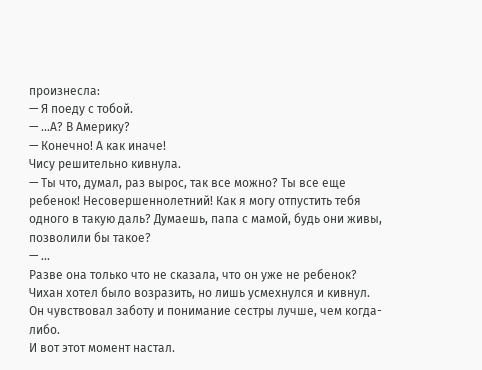произнесла:
— Я поеду с тобой.
— ...А? В Америку?
— Конечно! А как иначе!
Чису решительно кивнула.
— Ты что, думал, раз вырос, так все можно? Ты все еще ребенок! Несовершеннолетний! Как я могу отпустить тебя одного в такую даль? Думаешь, папа с мамой, будь они живы, позволили бы такое?
— ...
Разве она только что не сказала, что он уже не ребенок?
Чихан хотел было возразить, но лишь усмехнулся и кивнул.
Он чувствовал заботу и понимание сестры лучше, чем когда-либо.
И вот этот момент настал.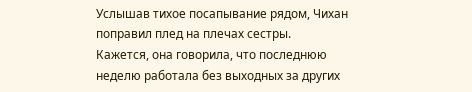Услышав тихое посапывание рядом, Чихан поправил плед на плечах сестры.
Кажется, она говорила, что последнюю неделю работала без выходных за других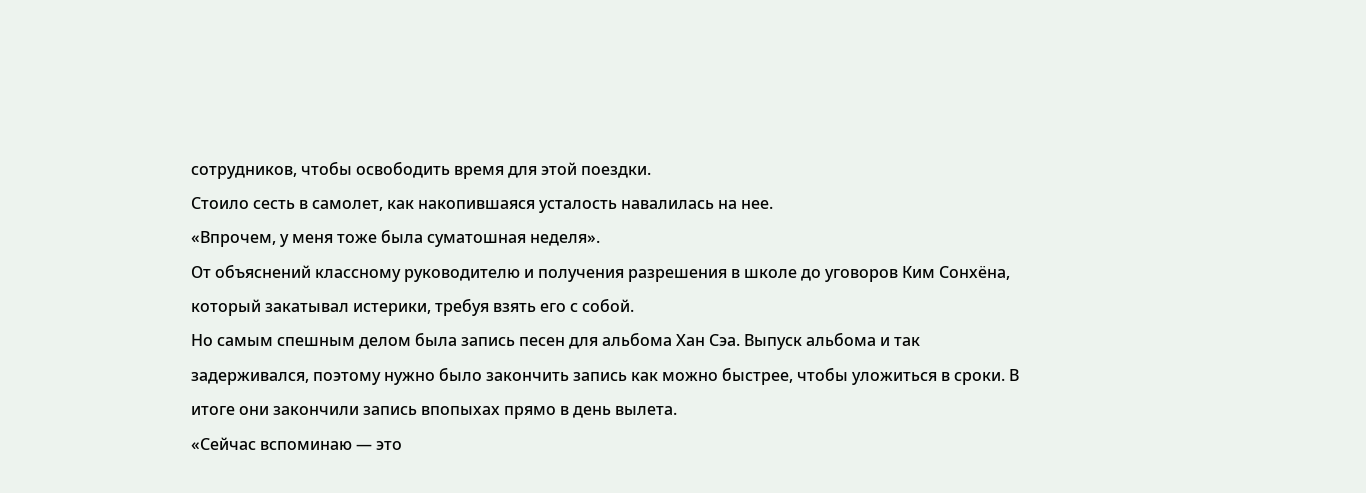сотрудников, чтобы освободить время для этой поездки.
Стоило сесть в самолет, как накопившаяся усталость навалилась на нее.
«Впрочем, у меня тоже была суматошная неделя».
От объяснений классному руководителю и получения разрешения в школе до уговоров Ким Сонхёна, который закатывал истерики, требуя взять его с собой.
Но самым спешным делом была запись песен для альбома Хан Сэа. Выпуск альбома и так задерживался, поэтому нужно было закончить запись как можно быстрее, чтобы уложиться в сроки. В итоге они закончили запись впопыхах прямо в день вылета.
«Сейчас вспоминаю — это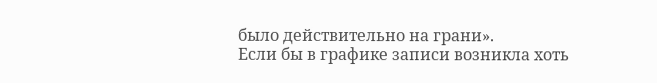было действительно на грани».
Если бы в графике записи возникла хоть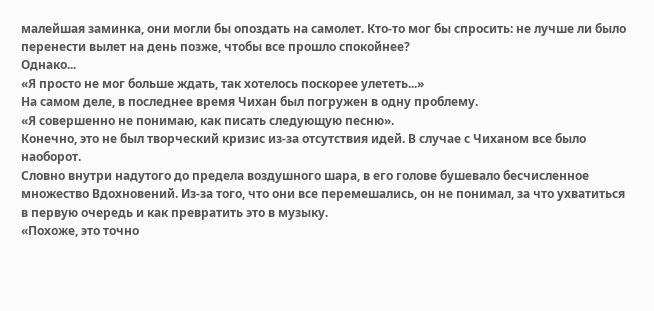малейшая заминка, они могли бы опоздать на самолет. Кто-то мог бы спросить: не лучше ли было перенести вылет на день позже, чтобы все прошло спокойнее?
Однако...
«Я просто не мог больше ждать, так хотелось поскорее улететь...»
На самом деле, в последнее время Чихан был погружен в одну проблему.
«Я совершенно не понимаю, как писать следующую песню».
Конечно, это не был творческий кризис из-за отсутствия идей. В случае с Чиханом все было наоборот.
Словно внутри надутого до предела воздушного шара, в его голове бушевало бесчисленное множество Вдохновений. Из-за того, что они все перемешались, он не понимал, за что ухватиться в первую очередь и как превратить это в музыку.
«Похоже, это точно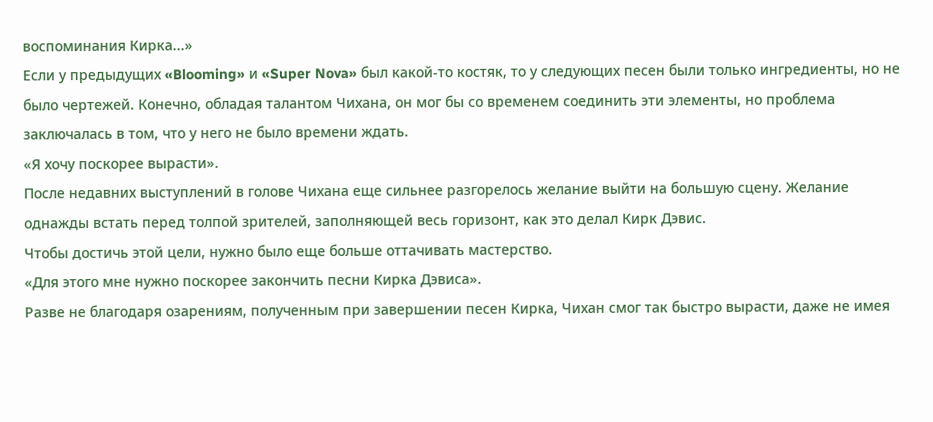воспоминания Кирка...»
Если у предыдущих «Blooming» и «Super Nova» был какой-то костяк, то у следующих песен были только ингредиенты, но не было чертежей. Конечно, обладая талантом Чихана, он мог бы со временем соединить эти элементы, но проблема заключалась в том, что у него не было времени ждать.
«Я хочу поскорее вырасти».
После недавних выступлений в голове Чихана еще сильнее разгорелось желание выйти на большую сцену. Желание однажды встать перед толпой зрителей, заполняющей весь горизонт, как это делал Кирк Дэвис.
Чтобы достичь этой цели, нужно было еще больше оттачивать мастерство.
«Для этого мне нужно поскорее закончить песни Кирка Дэвиса».
Разве не благодаря озарениям, полученным при завершении песен Кирка, Чихан смог так быстро вырасти, даже не имея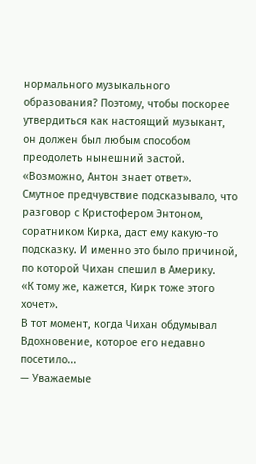нормального музыкального образования? Поэтому, чтобы поскорее утвердиться как настоящий музыкант, он должен был любым способом преодолеть нынешний застой.
«Возможно, Антон знает ответ».
Смутное предчувствие подсказывало, что разговор с Кристофером Энтоном, соратником Кирка, даст ему какую-то подсказку. И именно это было причиной, по которой Чихан спешил в Америку.
«К тому же, кажется, Кирк тоже этого хочет».
В тот момент, когда Чихан обдумывал Вдохновение, которое его недавно посетило...
— Уважаемые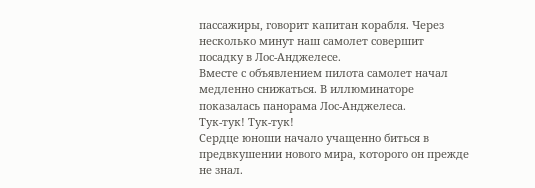пассажиры, говорит капитан корабля. Через несколько минут наш самолет совершит посадку в Лос-Анджелесе.
Вместе с объявлением пилота самолет начал медленно снижаться. В иллюминаторе показалась панорама Лос-Анджелеса.
Тук-тук! Тук-тук!
Сердце юноши начало учащенно биться в предвкушении нового мира, которого он прежде не знал.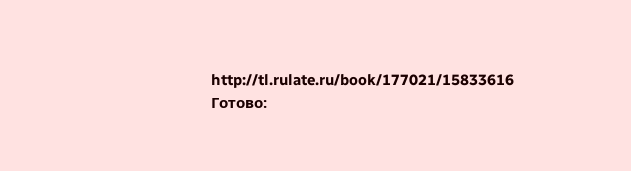http://tl.rulate.ru/book/177021/15833616
Готово: